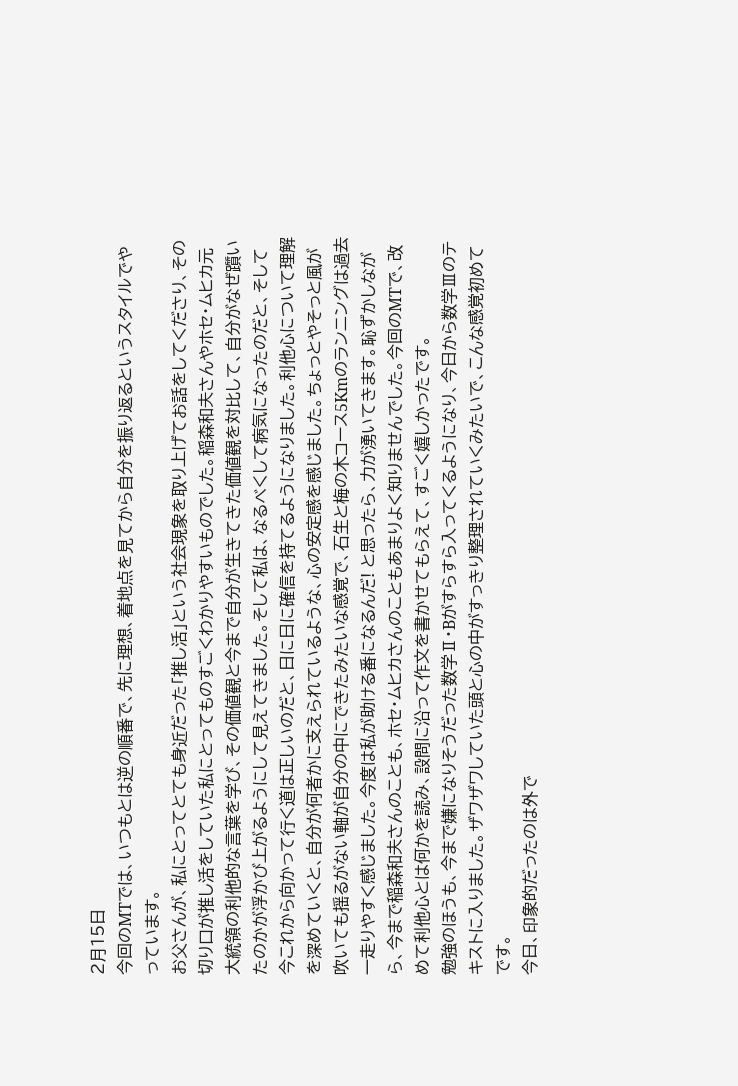2月15日
今回のMTでは、いつもとは逆の順番で、先に理想、着地点を見てから自分を振り返るというスタイルでやっています。
お父さんが、私にとってとても身近だった「推し活」という社会現象を取り上げてお話をしてくださり、その切り口が推し活をしていた私にとってものすごくわかりやすいものでした。稲森和夫さんやホセ・ムヒカ元大統領の利他的な言葉を学び、その価値観と今まで自分が生きてきた価値観を対比して、自分がなぜ躓いたのかが浮かび上がるようにして見えてきました。そして私は、なるべくして病気になったのだと、そして今これから向かって行く道は正しいのだと、日に日に確信を持てるようになりました。利他心について理解を深めていくと、自分が何者かに支えられているような、心の安定感を感じました。ちょっとやそっと風が吹いても揺るがない軸が自分の中にできたみたいな感覚で、石生と梅の木コース5Kmのランニングは過去一走りやすく感じました。今度は私が助ける番になるんだ! と思ったら、力が湧いてきます。恥ずかしながら、今まで稲森和夫さんのことも、ホセ・ムヒカさんのこともあまりよく知りませんでした。今回のMTで、改めて利他心とは何かを読み、設問に沿って作文を書かせてもらえて、すごく嬉しかったです。
勉強のほうも、今まで嫌になりそうだった数学Ⅱ・Bがすらすら入ってくるようになり、今日から数学Ⅲのテキストに入りました。ザワザワしていた頭と心の中がすっきり整理されていくみたいで、こんな感覚初めてです。
今日、印象的だったのは外で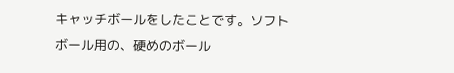キャッチボールをしたことです。ソフトボール用の、硬めのボール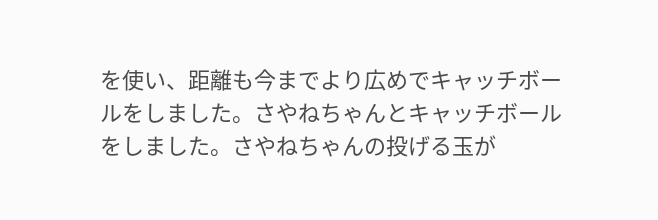を使い、距離も今までより広めでキャッチボールをしました。さやねちゃんとキャッチボールをしました。さやねちゃんの投げる玉が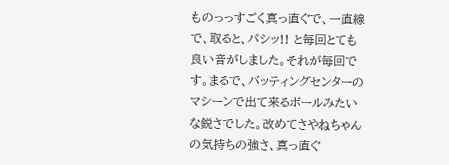ものっっすごく真っ直ぐで、一直線で、取ると、パシッ!! と毎回とても良い音がしました。それが毎回です。まるで、バッティングセンターのマシーンで出て来るボールみたいな鋭さでした。改めてさやねちゃんの気持ちの強さ、真っ直ぐ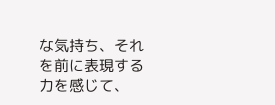な気持ち、それを前に表現する力を感じて、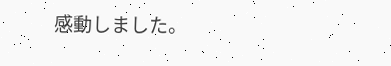感動しました。